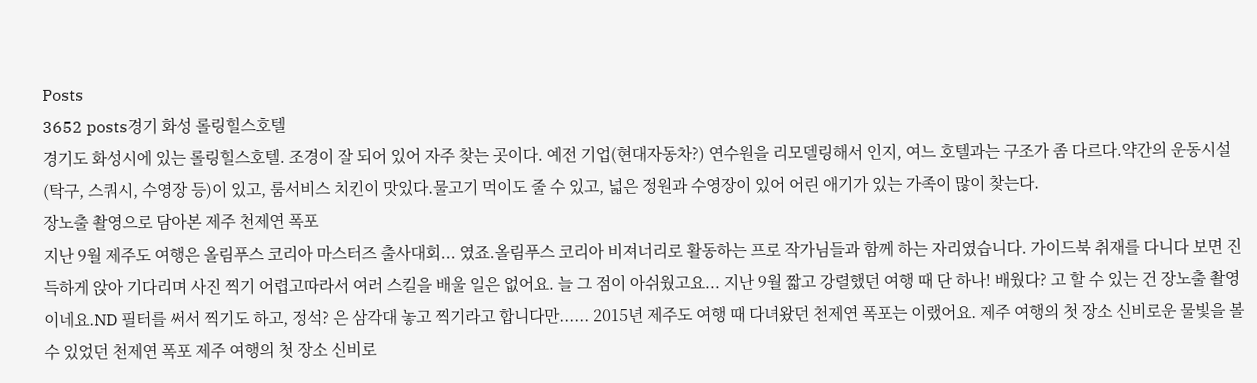Posts
3652 posts경기 화성 롤링힐스호텔
경기도 화성시에 있는 롤링힐스호텔. 조경이 잘 되어 있어 자주 찾는 곳이다. 예전 기업(현대자동차?) 연수원을 리모델링해서 인지, 여느 호텔과는 구조가 좀 다르다.약간의 운동시설(탁구, 스쿼시, 수영장 등)이 있고, 룸서비스 치킨이 맛있다.물고기 먹이도 줄 수 있고, 넓은 정원과 수영장이 있어 어린 애기가 있는 가족이 많이 찾는다.
장노출 촬영으로 담아본 제주 천제연 폭포
지난 9월 제주도 여행은 올림푸스 코리아 마스터즈 출사대회... 였죠.올림푸스 코리아 비져너리로 활동하는 프로 작가님들과 함께 하는 자리였습니다. 가이드북 취재를 다니다 보면 진득하게 앉아 기다리며 사진 찍기 어렵고따라서 여러 스킬을 배울 일은 없어요. 늘 그 점이 아쉬웠고요... 지난 9월 짧고 강렬했던 여행 때 단 하나! 배웠다? 고 할 수 있는 건 장노출 촬영이네요.ND 필터를 써서 찍기도 하고, 정석? 은 삼각대 놓고 찍기라고 합니다만...... 2015년 제주도 여행 때 다녀왔던 천제연 폭포는 이랬어요. 제주 여행의 첫 장소 신비로운 물빛을 볼 수 있었던 천제연 폭포 제주 여행의 첫 장소 신비로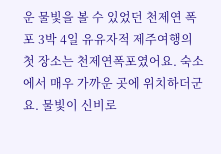운 물빛을 볼 수 있었던 천제연 폭포 3박 4일 유유자적 제주여행의 첫 장소는 천제연폭포였어요. 숙소에서 매우 가까운 곳에 위치하더군요. 물빛이 신비로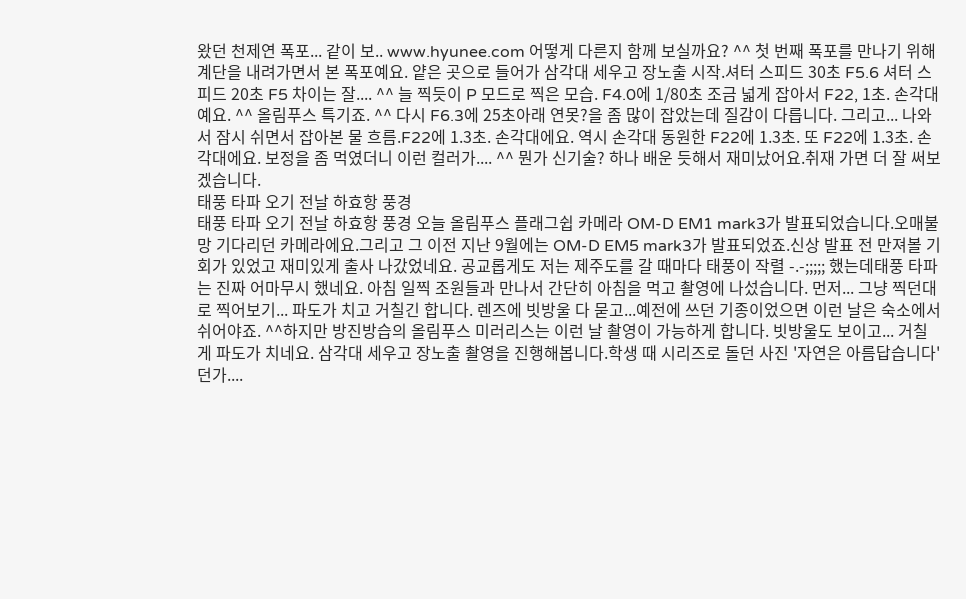왔던 천제연 폭포... 같이 보.. www.hyunee.com 어떻게 다른지 함께 보실까요? ^^ 첫 번째 폭포를 만나기 위해 계단을 내려가면서 본 폭포예요. 얕은 곳으로 들어가 삼각대 세우고 장노출 시작.셔터 스피드 30초 F5.6 셔터 스피드 20초 F5 차이는 잘.... ^^ 늘 찍듯이 P 모드로 찍은 모습. F4.0에 1/80초 조금 넓게 잡아서 F22, 1초. 손각대예요. ^^ 올림푸스 특기죠. ^^ 다시 F6.3에 25초아래 연못?을 좀 많이 잡았는데 질감이 다릅니다. 그리고... 나와서 잠시 쉬면서 잡아본 물 흐름.F22에 1.3초. 손각대에요. 역시 손각대 동원한 F22에 1.3초. 또 F22에 1.3초. 손각대에요. 보정을 좀 먹였더니 이런 컬러가.... ^^ 뭔가 신기술? 하나 배운 듯해서 재미났어요.취재 가면 더 잘 써보겠습니다.
태풍 타파 오기 전날 하효항 풍경
태풍 타파 오기 전날 하효항 풍경 오늘 올림푸스 플래그쉽 카메라 OM-D EM1 mark3가 발표되었습니다.오매불망 기다리던 카메라에요.그리고 그 이전 지난 9월에는 OM-D EM5 mark3가 발표되었죠.신상 발표 전 만져볼 기회가 있었고 재미있게 출사 나갔었네요. 공교롭게도 저는 제주도를 갈 때마다 태풍이 작렬 -.-;;;;; 했는데태풍 타파는 진짜 어마무시 했네요. 아침 일찍 조원들과 만나서 간단히 아침을 먹고 촬영에 나섰습니다. 먼저... 그냥 찍던대로 찍어보기... 파도가 치고 거칠긴 합니다. 렌즈에 빗방울 다 묻고...예전에 쓰던 기종이었으면 이런 날은 숙소에서 쉬어야죠. ^^하지만 방진방습의 올림푸스 미러리스는 이런 날 촬영이 가능하게 합니다. 빗방울도 보이고... 거칠게 파도가 치네요. 삼각대 세우고 장노출 촬영을 진행해봅니다.학생 때 시리즈로 돌던 사진 '자연은 아름답습니다'던가....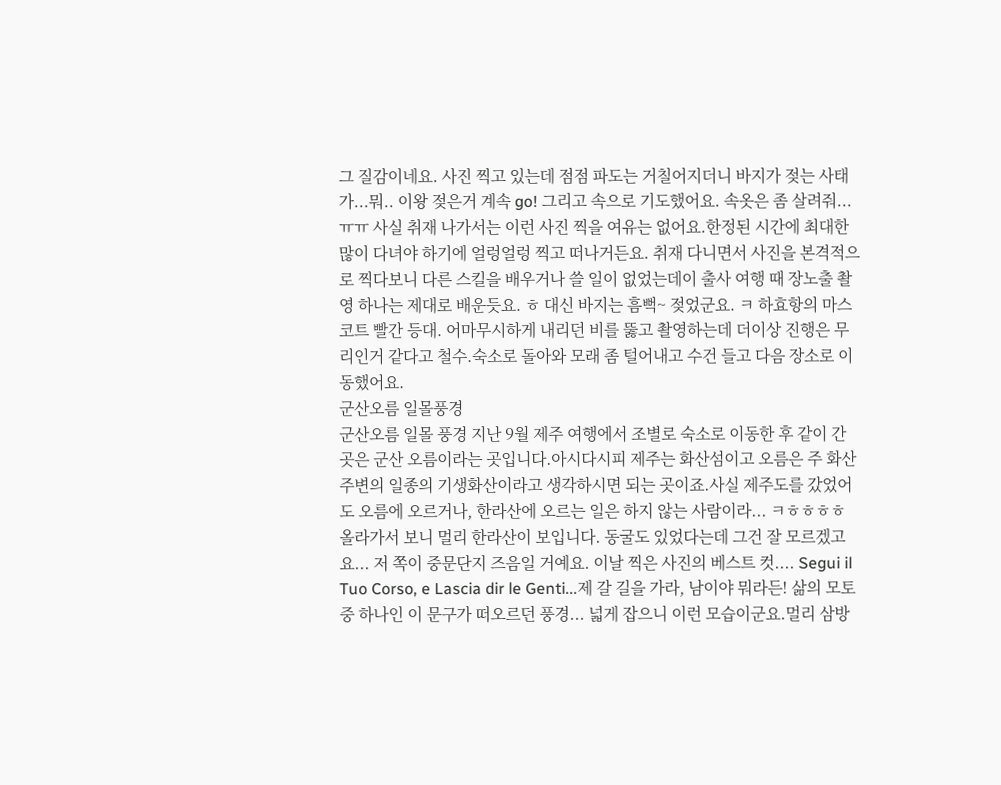그 질감이네요. 사진 찍고 있는데 점점 파도는 거칠어지더니 바지가 젖는 사태가...뭐.. 이왕 젖은거 계속 go! 그리고 속으로 기도했어요. 속옷은 좀 살려줘... ㅠㅠ 사실 취재 나가서는 이런 사진 찍을 여유는 없어요.한정된 시간에 최대한 많이 다녀야 하기에 얼렁얼렁 찍고 떠나거든요. 취재 다니면서 사진을 본격적으로 찍다보니 다른 스킬을 배우거나 쓸 일이 없었는데이 출사 여행 때 장노출 촬영 하나는 제대로 배운듯요. ㅎ 대신 바지는 흠뻑~ 젖었군요. ㅋ 하효항의 마스코트 빨간 등대. 어마무시하게 내리던 비를 뚫고 촬영하는데 더이상 진행은 무리인거 같다고 철수.숙소로 돌아와 모래 좀 털어내고 수건 들고 다음 장소로 이동했어요.
군산오름 일몰풍경
군산오름 일몰 풍경 지난 9월 제주 여행에서 조별로 숙소로 이동한 후 같이 간 곳은 군산 오름이라는 곳입니다.아시다시피 제주는 화산섬이고 오름은 주 화산 주변의 일종의 기생화산이라고 생각하시면 되는 곳이죠.사실 제주도를 갔었어도 오름에 오르거나, 한라산에 오르는 일은 하지 않는 사람이라... ㅋㅎㅎㅎㅎ 올라가서 보니 멀리 한라산이 보입니다. 동굴도 있었다는데 그건 잘 모르겠고요... 저 쪽이 중문단지 즈음일 거예요. 이날 찍은 사진의 베스트 컷.... Segui il Tuo Corso, e Lascia dir le Genti...제 갈 길을 가라, 남이야 뭐라든! 삶의 모토 중 하나인 이 문구가 떠오르던 풍경... 넓게 잡으니 이런 모습이군요.멀리 삼방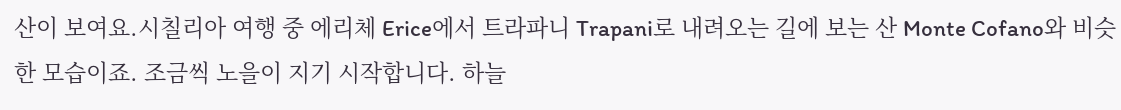산이 보여요.시칠리아 여행 중 에리체 Erice에서 트라파니 Trapani로 내려오는 길에 보는 산 Monte Cofano와 비슷한 모습이죠. 조금씩 노을이 지기 시작합니다. 하늘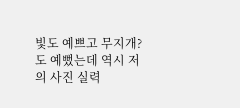빛도 예쁘고 무지개? 도 예뻤는데 역시 저의 사진 실력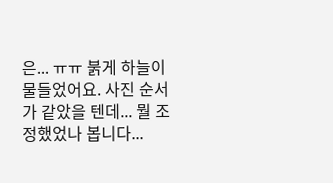은... ㅠㅠ 붉게 하늘이 물들었어요. 사진 순서가 같았을 텐데... 뭘 조정했었나 봅니다...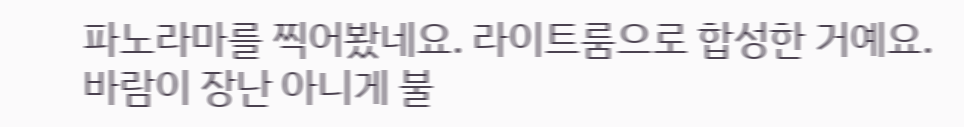파노라마를 찍어봤네요. 라이트룸으로 합성한 거예요.바람이 장난 아니게 불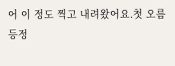어 이 정도 찍고 내려왔어요.첫 오름 등정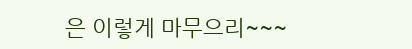은 이렇게 마무으리~~~